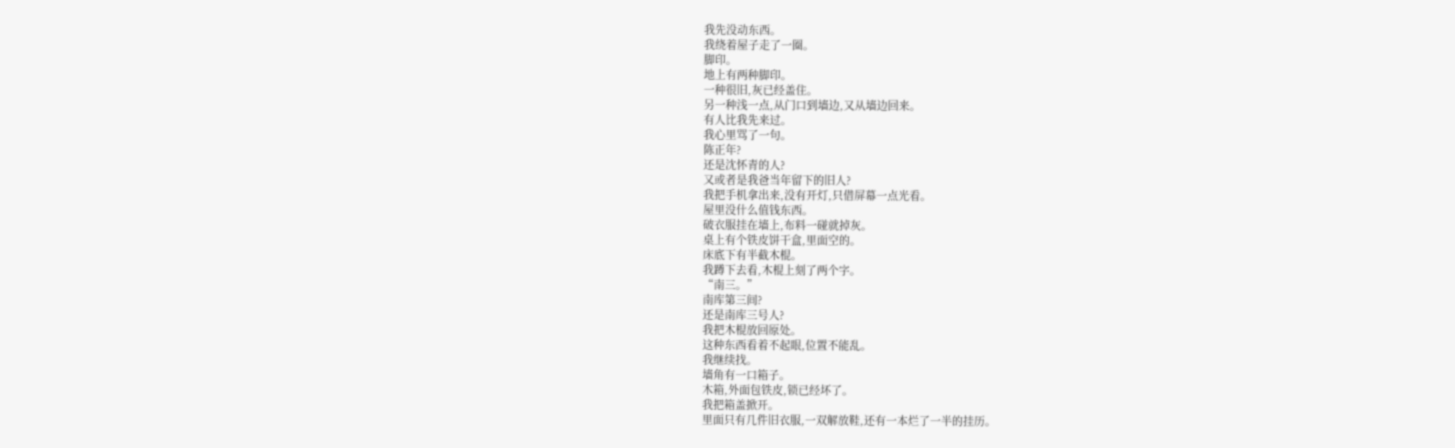我先没动东西。
我绕着屋子走了一圈。
脚印。
地上有两种脚印。
一种很旧,灰已经盖住。
另一种浅一点,从门口到墙边,又从墙边回来。
有人比我先来过。
我心里骂了一句。
陈正年?
还是沈怀青的人?
又或者是我爸当年留下的旧人?
我把手机拿出来,没有开灯,只借屏幕一点光看。
屋里没什么值钱东西。
破衣服挂在墙上,布料一碰就掉灰。
桌上有个铁皮饼干盒,里面空的。
床底下有半截木棍。
我蹲下去看,木棍上刻了两个字。
“南三。”
南库第三间?
还是南库三号人?
我把木棍放回原处。
这种东西看着不起眼,位置不能乱。
我继续找。
墙角有一口箱子。
木箱,外面包铁皮,锁已经坏了。
我把箱盖掀开。
里面只有几件旧衣服,一双解放鞋,还有一本烂了一半的挂历。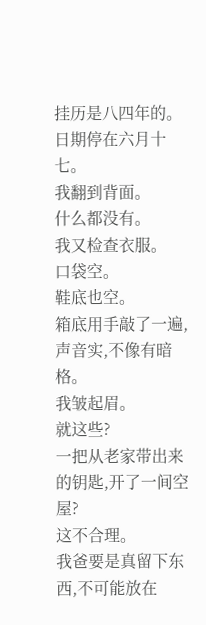挂历是八四年的。
日期停在六月十七。
我翻到背面。
什么都没有。
我又检查衣服。
口袋空。
鞋底也空。
箱底用手敲了一遍,声音实,不像有暗格。
我皱起眉。
就这些?
一把从老家带出来的钥匙,开了一间空屋?
这不合理。
我爸要是真留下东西,不可能放在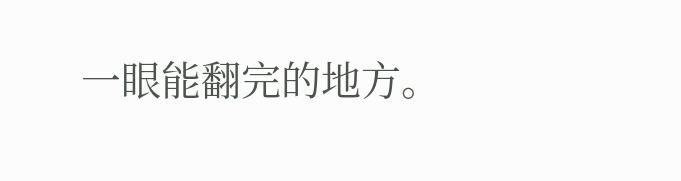一眼能翻完的地方。